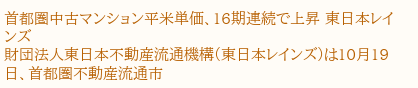首都圏中古マンション平米単価、16期連続で上昇 東日本レインズ
財団法人東日本不動産流通機構(東日本レインズ)は10月19日、首都圏不動産流通市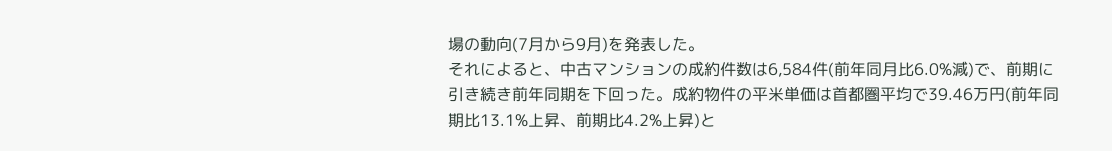場の動向(7月から9月)を発表した。
それによると、中古マンションの成約件数は6,584件(前年同月比6.0%減)で、前期に引き続き前年同期を下回った。成約物件の平米単価は首都圏平均で39.46万円(前年同期比13.1%上昇、前期比4.2%上昇)と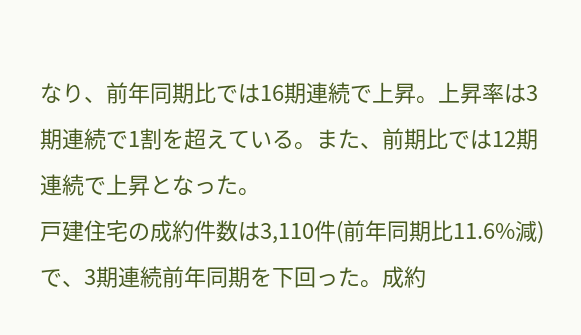なり、前年同期比では16期連続で上昇。上昇率は3期連続で1割を超えている。また、前期比では12期連続で上昇となった。
戸建住宅の成約件数は3,110件(前年同期比11.6%減)で、3期連続前年同期を下回った。成約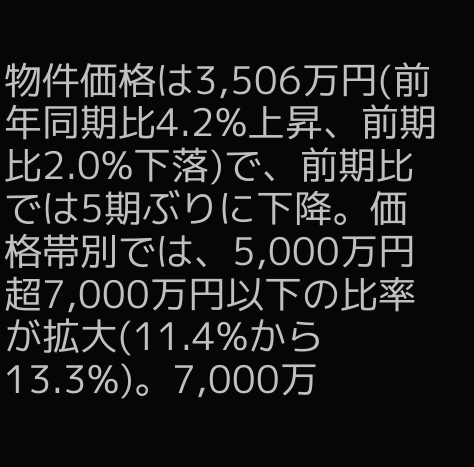物件価格は3,506万円(前年同期比4.2%上昇、前期比2.0%下落)で、前期比では5期ぶりに下降。価格帯別では、5,000万円超7,000万円以下の比率が拡大(11.4%から13.3%)。7,000万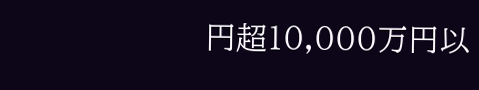円超10,000万円以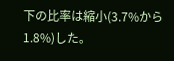下の比率は縮小(3.7%から1.8%)した。